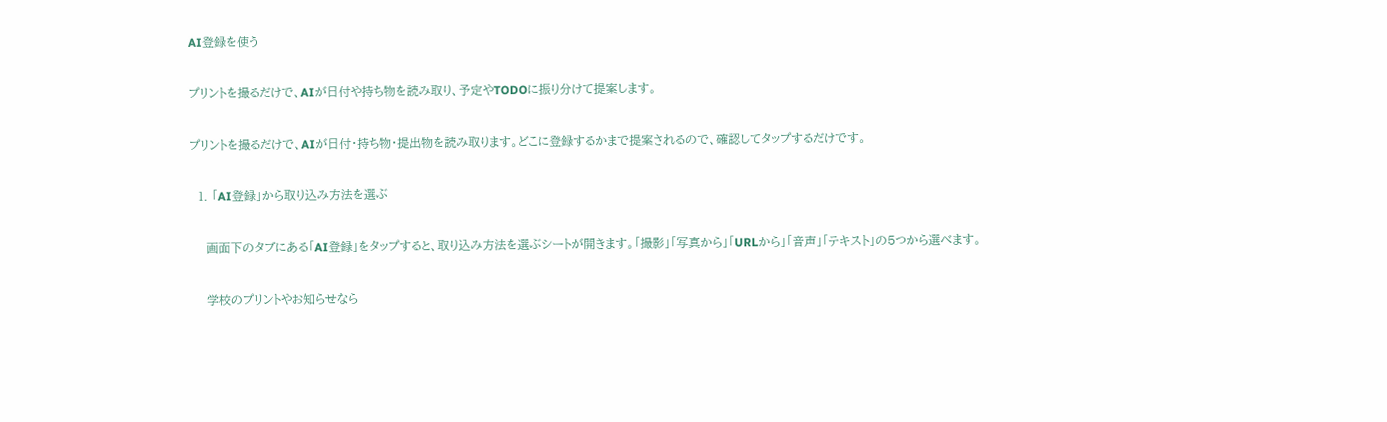AI登録を使う

プリントを撮るだけで、AIが日付や持ち物を読み取り、予定やTODOに振り分けて提案します。

プリントを撮るだけで、AIが日付・持ち物・提出物を読み取ります。どこに登録するかまで提案されるので、確認してタップするだけです。

  1. 「AI登録」から取り込み方法を選ぶ

    画面下のタブにある「AI登録」をタップすると、取り込み方法を選ぶシートが開きます。「撮影」「写真から」「URLから」「音声」「テキスト」の5つから選べます。

    学校のプリントやお知らせなら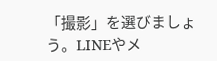「撮影」を選びましょう。LINEやメ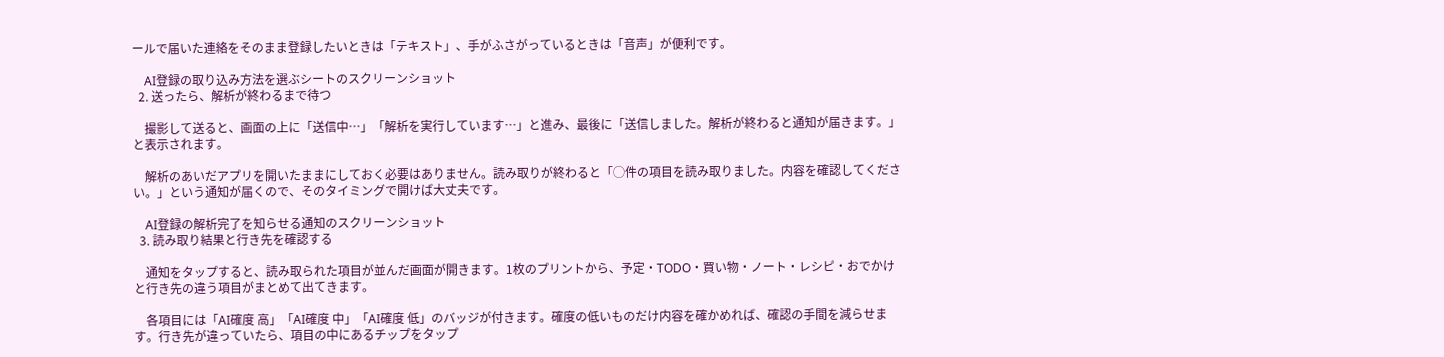ールで届いた連絡をそのまま登録したいときは「テキスト」、手がふさがっているときは「音声」が便利です。

    AI登録の取り込み方法を選ぶシートのスクリーンショット
  2. 送ったら、解析が終わるまで待つ

    撮影して送ると、画面の上に「送信中…」「解析を実行しています…」と進み、最後に「送信しました。解析が終わると通知が届きます。」と表示されます。

    解析のあいだアプリを開いたままにしておく必要はありません。読み取りが終わると「◯件の項目を読み取りました。内容を確認してください。」という通知が届くので、そのタイミングで開けば大丈夫です。

    AI登録の解析完了を知らせる通知のスクリーンショット
  3. 読み取り結果と行き先を確認する

    通知をタップすると、読み取られた項目が並んだ画面が開きます。1枚のプリントから、予定・TODO・買い物・ノート・レシピ・おでかけと行き先の違う項目がまとめて出てきます。

    各項目には「AI確度 高」「AI確度 中」「AI確度 低」のバッジが付きます。確度の低いものだけ内容を確かめれば、確認の手間を減らせます。行き先が違っていたら、項目の中にあるチップをタップ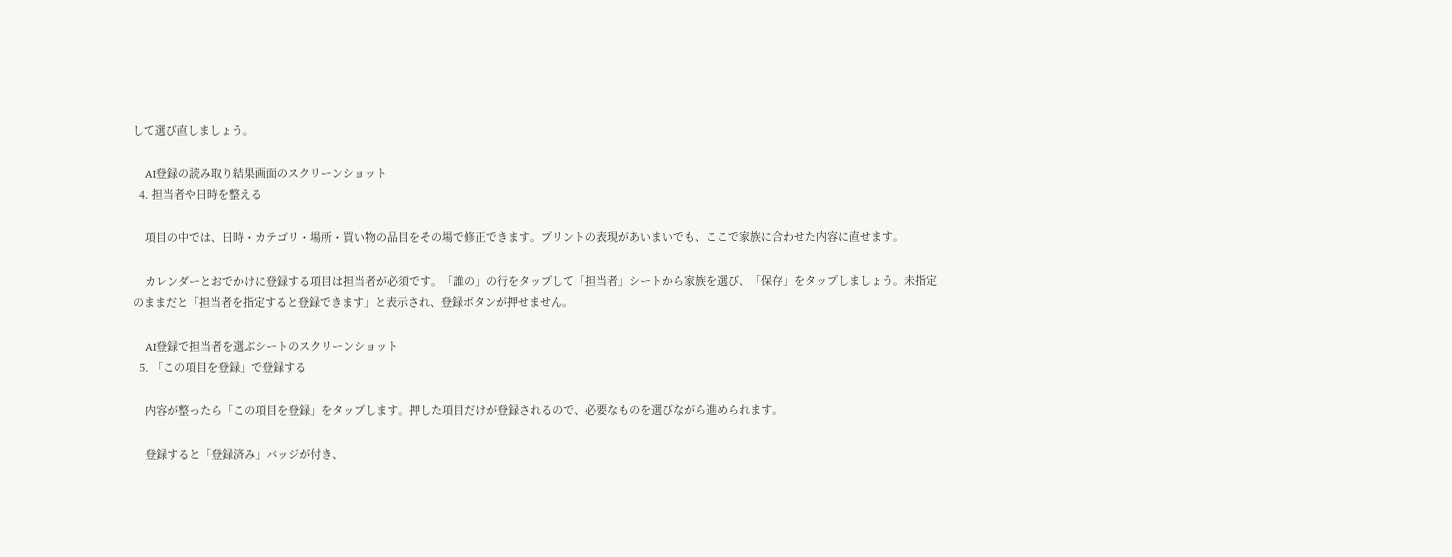して選び直しましょう。

    AI登録の読み取り結果画面のスクリーンショット
  4. 担当者や日時を整える

    項目の中では、日時・カテゴリ・場所・買い物の品目をその場で修正できます。プリントの表現があいまいでも、ここで家族に合わせた内容に直せます。

    カレンダーとおでかけに登録する項目は担当者が必須です。「誰の」の行をタップして「担当者」シートから家族を選び、「保存」をタップしましょう。未指定のままだと「担当者を指定すると登録できます」と表示され、登録ボタンが押せません。

    AI登録で担当者を選ぶシートのスクリーンショット
  5. 「この項目を登録」で登録する

    内容が整ったら「この項目を登録」をタップします。押した項目だけが登録されるので、必要なものを選びながら進められます。

    登録すると「登録済み」バッジが付き、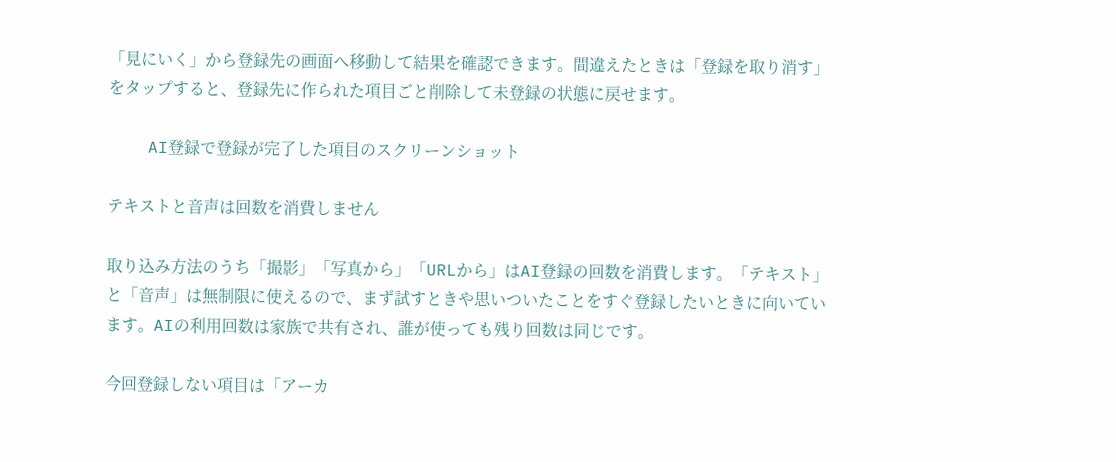「見にいく」から登録先の画面へ移動して結果を確認できます。間違えたときは「登録を取り消す」をタップすると、登録先に作られた項目ごと削除して未登録の状態に戻せます。

    AI登録で登録が完了した項目のスクリーンショット

テキストと音声は回数を消費しません

取り込み方法のうち「撮影」「写真から」「URLから」はAI登録の回数を消費します。「テキスト」と「音声」は無制限に使えるので、まず試すときや思いついたことをすぐ登録したいときに向いています。AIの利用回数は家族で共有され、誰が使っても残り回数は同じです。

今回登録しない項目は「アーカ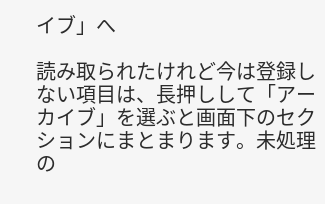イブ」へ

読み取られたけれど今は登録しない項目は、長押しして「アーカイブ」を選ぶと画面下のセクションにまとまります。未処理の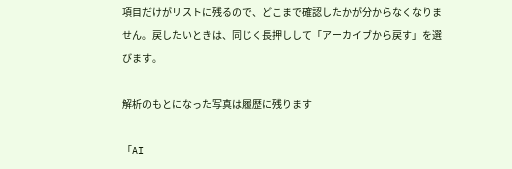項目だけがリストに残るので、どこまで確認したかが分からなくなりません。戻したいときは、同じく長押しして「アーカイブから戻す」を選びます。

解析のもとになった写真は履歴に残ります

「AI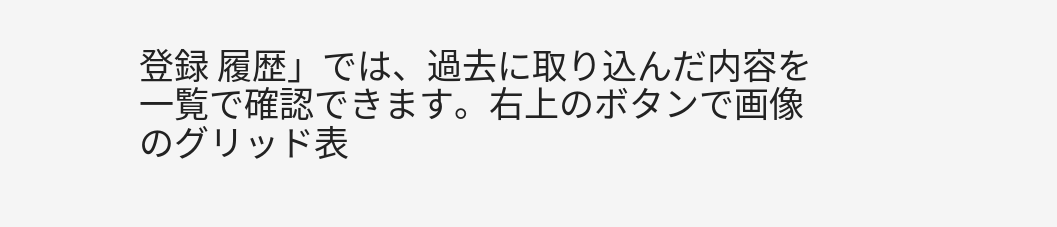登録 履歴」では、過去に取り込んだ内容を一覧で確認できます。右上のボタンで画像のグリッド表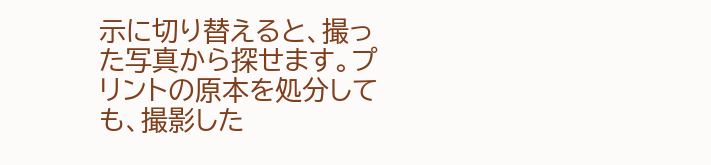示に切り替えると、撮った写真から探せます。プリントの原本を処分しても、撮影した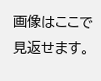画像はここで見返せます。